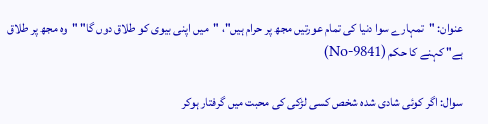عنوان: "تمہارے سوا دنیا کی تمام عورتیں مجھ پر حرام ہیں"، "میں اپنی بیوی کو طلاق دوں گا" "وہ مجھ پر طلاق ہے" کہنے کا حکم (9841-No)

سوال: اگر کوئی شادی شدہ شخص کسی لڑکی کی محبت میں گرفتار ہوکر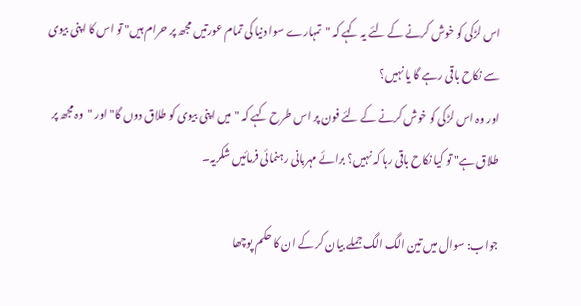اس لڑکی کو خوش کرنے کے لئے یہ کہے کہ "تمہارے سوا دنیا کی تمام عورتیں مجھ پر حرام ہیں" تو اس کا اپنی بیوی سے نکاح باقی رہے گا یا نہیں؟
اور وہ اس لڑکی کو خوش کرنے کے لئے فون پر اس طرح کہے کہ "میں اپنی بیوی کو طلاق دوں گا" اور "وہ مجھ پر طلاق ہے" تو کیا نکاح باقی رہا کہ نہیں؟ برائے مہربانی رہنمائی فرمائیں شکریہ۔

جواب: سوال میں تین الگ الگ جملے بیان کر کے ان کا حکم پوچھا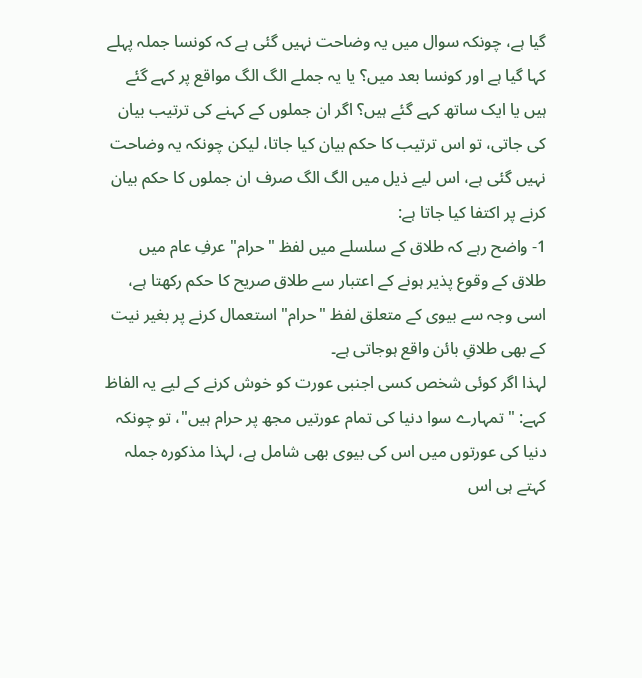گیا ہے، چونکہ سوال میں یہ وضاحت نہیں گئی ہے کہ کونسا جملہ پہلے کہا گیا ہے اور کونسا بعد میں؟ یا یہ جملے الگ الگ مواقع پر کہے گئے ہیں یا ایک ساتھ کہے گئے ہیں؟ اگر ان جملوں کے کہنے کی ترتیب بیان کی جاتی، تو اس ترتیب کا حکم بیان کیا جاتا، لیکن چونکہ یہ وضاحت نہیں گئی ہے، اس لیے ذیل میں الگ الگ صرف ان جملوں کا حکم بیان کرنے پر اکتفا کیا جاتا ہے:
1- واضح رہے کہ طلاق کے سلسلے میں لفظ "حرام" عرفِ عام میں طلاق کے وقوع پذیر ہونے کے اعتبار سے طلاق صریح کا حکم رکھتا ہے، اسی وجہ سے بیوی کے متعلق لفظ "حرام" استعمال کرنے پر بغیر نیت کے بھی طلاقِ بائن واقع ہوجاتی ہے۔
لہذا اگر کوئی شخص کسی اجنبی عورت کو خوش کرنے کے لیے یہ الفاظ کہے: "تمہارے سوا دنیا کی تمام عورتیں مجھ پر حرام ہیں"، تو چونکہ دنیا کی عورتوں میں اس کی بیوی بھی شامل ہے، لہذا مذکورہ جملہ کہتے ہی اس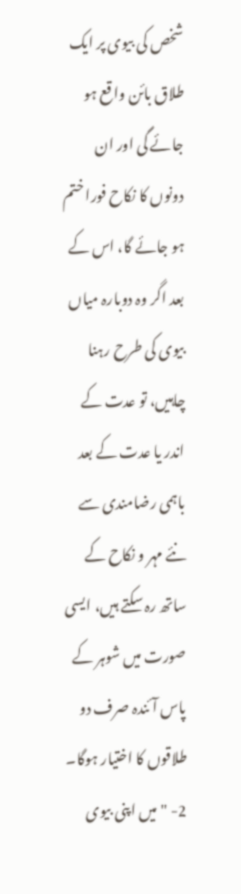شخص کی بیوی پر ایک طلاق بائن واقع ہو جائے گی اور ان دونوں کا نکاح فورا ختم ہو جائے گا، اس کے بعد اگر وہ دوبارہ میاں بیوی کی طرح رہنا چاہیں، تو عدت کے اندر یا عدت کے بعد باہمی رضامندی سے نئے مہر و نکاح کے ساتھ رہ سکتے ہیں، ایسی صورت میں شوہر کے پاس آئندہ صرف دو طلاقوں کا اختیار ہوگا۔
2- "میں اپنی بیوی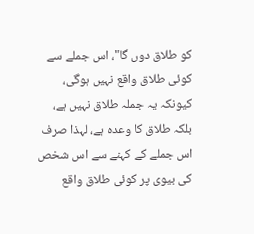کو طلاق دوں گا"، اس جملے سے کوئی طلاق واقع نہیں ہوگی، کیونکہ یہ جملہ طلاق نہیں ہے، بلکہ طلاق کا وعدہ ہے، لہذا صرف اس جملے کے کہنے سے اس شخص کی بیوی پر کوئی طلاق واقع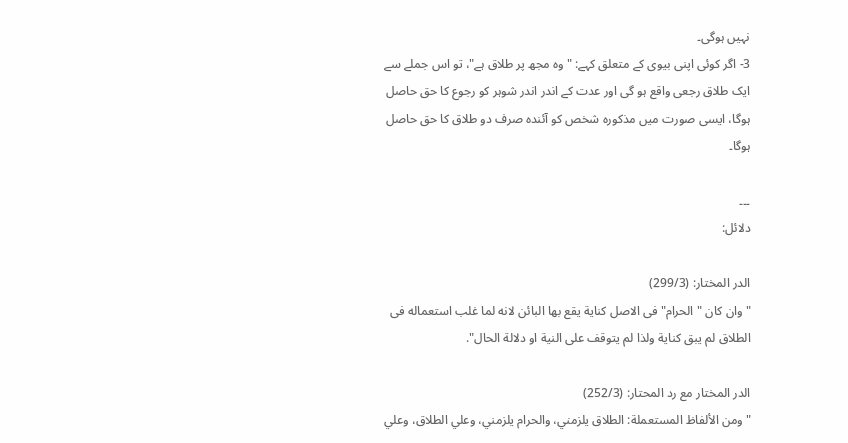نہیں ہوگی۔
3- اگر کوئی اپنی بیوی کے متعلق کہے: "وہ مجھ پر طلاق ہے"، تو اس جملے سے ایک طلاق رجعی واقع ہو گی اور عدت کے اندر اندر شوہر کو رجوع کا حق حاصل ہوگا، ایسی صورت میں مذکورہ شخص کو آئندہ صرف دو طلاق کا حق حاصل ہوگا۔

۔۔۔
دلائل:

الدر المختار: (299/3)
"وان کان "الحرام" فی الاصل کنایة یقع بها البائن لانه لما غلب استعماله فی الطلاق لم یبق کنایة ولذا لم یتوقف علی النیة او دلالة الحال".

الدر المختار مع رد المحتار: (252/3)
"ومن الألفاظ المستعملة: الطلاق يلزمني، والحرام يلزمني، وعلي الطلاق، وعلي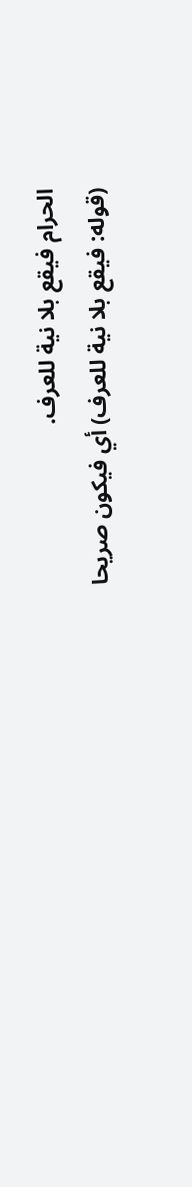الحرام فيقع بلا نية للعرف.
(قوله: فيقع بلا نية للعرف) أي فيكون صريحا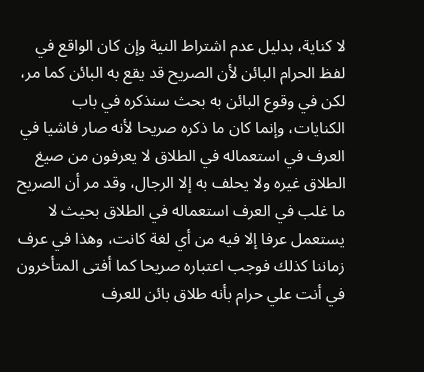لا كناية، بدليل عدم اشتراط النية وإن كان الواقع في لفظ الحرام البائن لأن الصريح قد يقع به البائن كما مر، لكن في وقوع البائن به بحث سنذكره في باب الكنايات، وإنما كان ما ذكره صريحا لأنه صار فاشيا في العرف في استعماله في الطلاق لا يعرفون من صيغ الطلاق غيره ولا يحلف به إلا الرجال، وقد مر أن الصريح ما غلب في العرف استعماله في الطلاق بحيث لا يستعمل عرفا إلا فيه من أي لغة كانت، وهذا في عرف زماننا كذلك فوجب اعتباره صريحا كما أفتى المتأخرون في أنت علي حرام بأنه طلاق بائن للعرف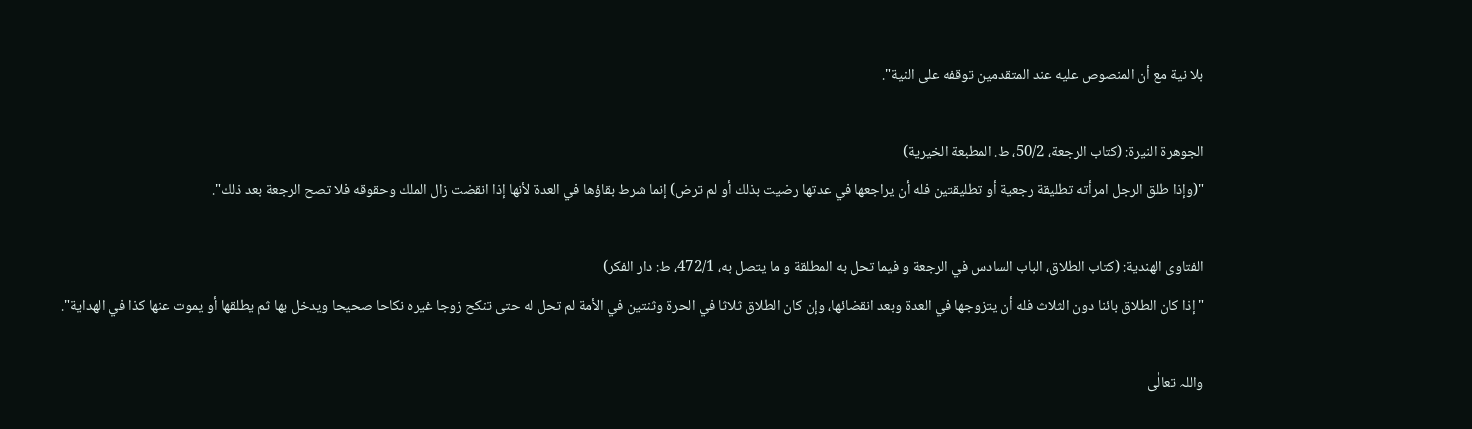بلا نية مع أن المنصوص عليه عند المتقدمين توقفه على النية".

الجوهرة النیرة: (كتاب الرجعة، 50/2، ط. المطبعة الخيرية)
"(وإذا طلق الرجل امرأته تطليقة رجعية أو تطليقتين فله أن يراجعها في عدتها رضيت بذلك أو لم ترض) إنما شرط بقاؤها في العدة لأنها إذا انقضت زال الملك وحقوقه فلا تصح الرجعة بعد ذلك".

الفتاوى الهندية: (کتاب الطلاق، الباب السادس في الرجعة و فيما تحل به المطلقة و ما يتصل به، 472/1، ط: دار الفکر)
"إذا كان الطلاق بائنا دون الثلاث فله أن يتزوجها في العدة وبعد انقضائها، وإن كان الطلاق ثلاثا في الحرة وثنتين في الأمة لم تحل له حتى تنكح زوجا غيره نكاحا صحيحا ويدخل بها ثم يطلقها أو يموت عنها كذا في الهداية".

واللہ تعالٰی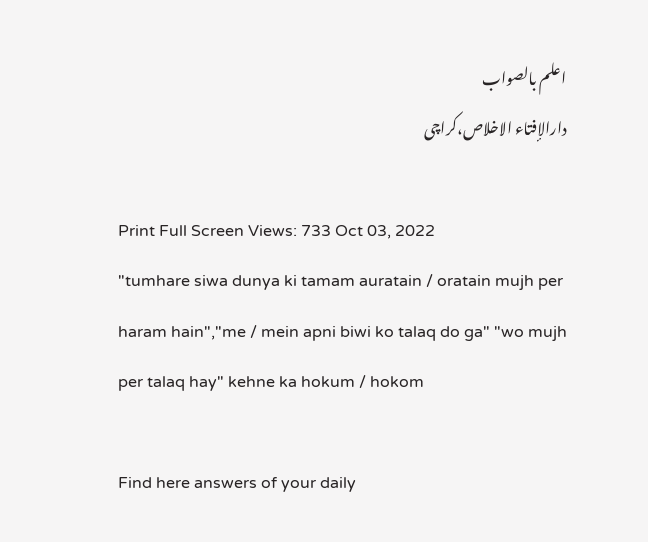اعلم بالصواب
دارالإفتاء الاخلاص،کراچی

Print Full Screen Views: 733 Oct 03, 2022
"tumhare siwa dunya ki tamam auratain / oratain mujh per haram hain","me / mein apni biwi ko talaq do ga" "wo mujh per talaq hay" kehne ka hokum / hokom

Find here answers of your daily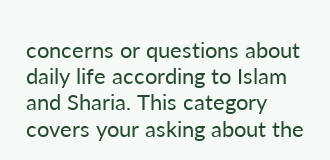concerns or questions about daily life according to Islam and Sharia. This category covers your asking about the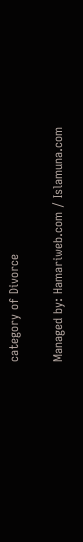category of Divorce

Managed by: Hamariweb.com / Islamuna.com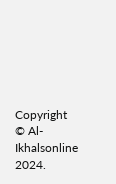Copyright © Al-Ikhalsonline 2024.